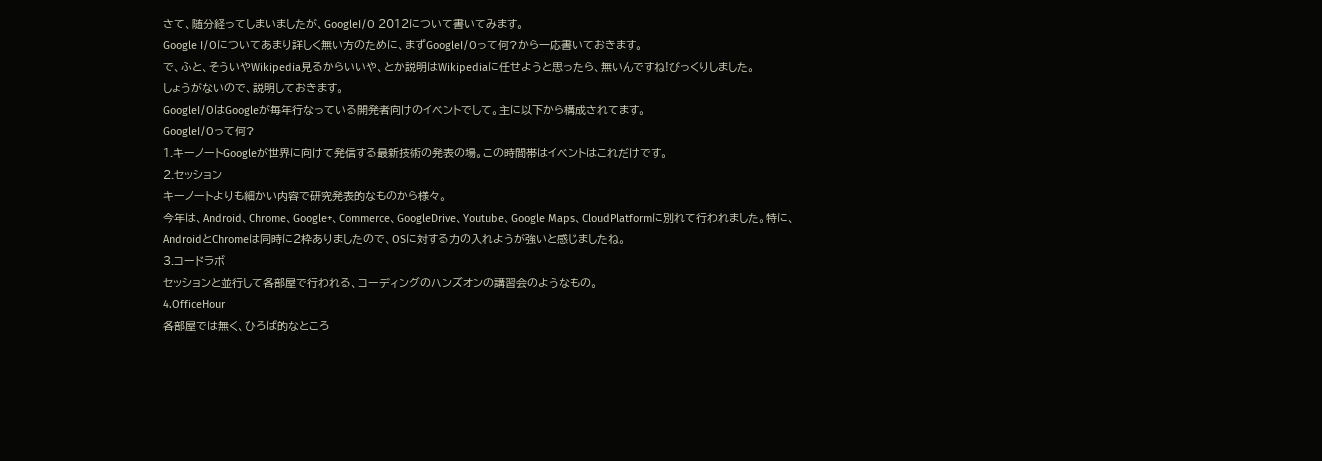さて、随分経ってしまいましたが、GoogleI/O 2012について書いてみます。
Google I/Oについてあまり詳しく無い方のために、まずGoogleI/Oって何?から一応書いておきます。
で、ふと、そういやWikipedia見るからいいや、とか説明はWikipediaに任せようと思ったら、無いんですね!びっくりしました。
しょうがないので、説明しておきます。
GoogleI/OはGoogleが毎年行なっている開発者向けのイベントでして。主に以下から構成されてます。
GoogleI/Oって何?
1.キーノートGoogleが世界に向けて発信する最新技術の発表の場。この時間帯はイベントはこれだけです。
2.セッション
キーノートよりも細かい内容で研究発表的なものから様々。
今年は、Android、Chrome、Google+、Commerce、GoogleDrive、Youtube、Google Maps、CloudPlatformに別れて行われました。特に、AndroidとChromeは同時に2枠ありましたので、OSに対する力の入れようが強いと感じましたね。
3.コードラボ
セッションと並行して各部屋で行われる、コーディングのハンズオンの講習会のようなもの。
4.OfficeHour
各部屋では無く、ひろば的なところ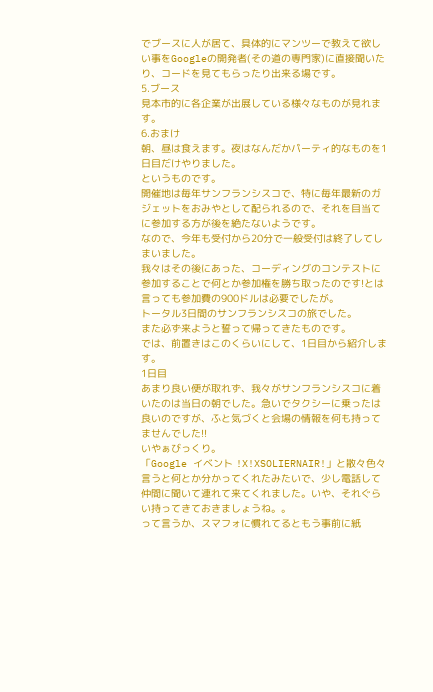でブースに人が居て、具体的にマンツーで教えて欲しい事をGoogleの開発者(その道の専門家)に直接聞いたり、コードを見てもらったり出来る場です。
5.ブース
見本市的に各企業が出展している様々なものが見れます。
6.おまけ
朝、昼は食えます。夜はなんだかパーティ的なものを1日目だけやりました。
というものです。
開催地は毎年サンフランシスコで、特に毎年最新のガジェットをおみやとして配られるので、それを目当てに参加する方が後を絶たないようです。
なので、今年も受付から20分で一般受付は終了してしまいました。
我々はその後にあった、コーディングのコンテストに参加することで何とか参加権を勝ち取ったのです!とは言っても参加費の900ドルは必要でしたが。
トータル3日間のサンフランシスコの旅でした。
また必ず来ようと誓って帰ってきたものです。
では、前置きはこのくらいにして、1日目から紹介します。
1日目
あまり良い便が取れず、我々がサンフランシスコに着いたのは当日の朝でした。急いでタクシーに乗ったは良いのですが、ふと気づくと会場の情報を何も持ってませんでした!!
いやぁびっくり。
「Google イベント !X!XSOLIERNAIR!」と散々色々言うと何とか分かってくれたみたいで、少し電話して仲間に聞いて連れて来てくれました。いや、それぐらい持ってきておきましょうね。。
って言うか、スマフォに慣れてるともう事前に紙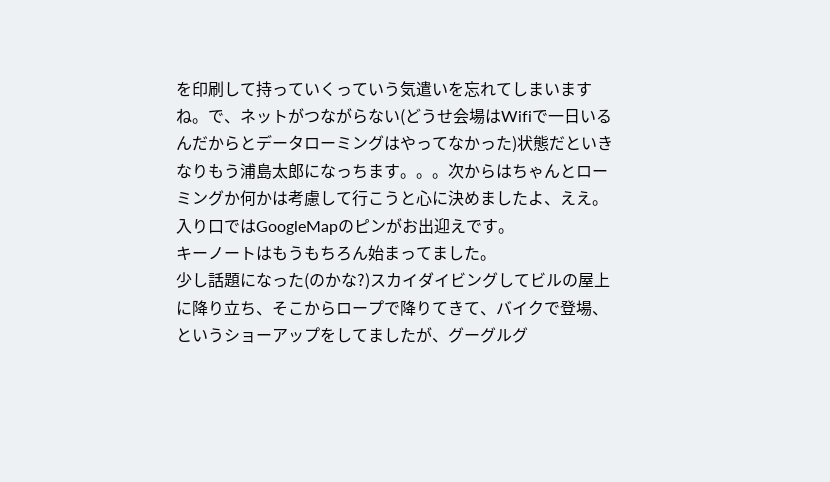を印刷して持っていくっていう気遣いを忘れてしまいますね。で、ネットがつながらない(どうせ会場はWifiで一日いるんだからとデータローミングはやってなかった)状態だといきなりもう浦島太郎になっちます。。。次からはちゃんとローミングか何かは考慮して行こうと心に決めましたよ、ええ。
入り口ではGoogleMapのピンがお出迎えです。
キーノートはもうもちろん始まってました。
少し話題になった(のかな?)スカイダイビングしてビルの屋上に降り立ち、そこからロープで降りてきて、バイクで登場、というショーアップをしてましたが、グーグルグ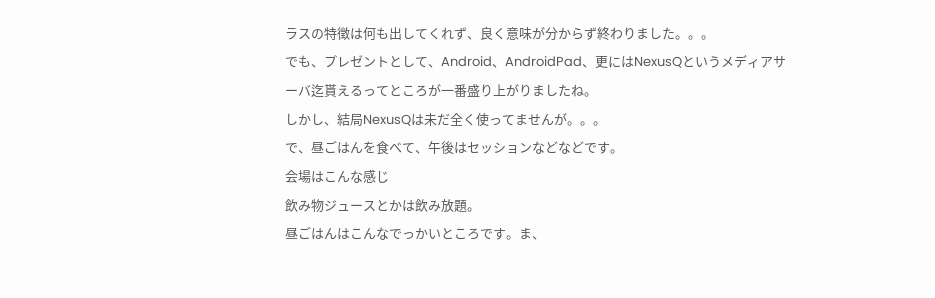ラスの特徴は何も出してくれず、良く意味が分からず終わりました。。。
でも、プレゼントとして、Android、AndroidPad、更にはNexusQというメディアサーバ迄貰えるってところが一番盛り上がりましたね。
しかし、結局NexusQは未だ全く使ってませんが。。。
で、昼ごはんを食べて、午後はセッションなどなどです。
会場はこんな感じ
飲み物ジュースとかは飲み放題。
昼ごはんはこんなでっかいところです。ま、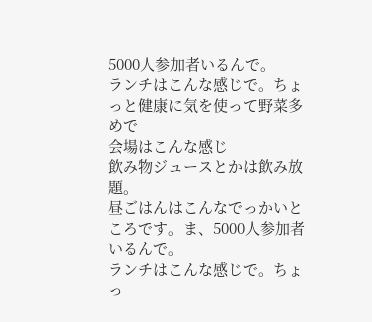5000人参加者いるんで。
ランチはこんな感じで。ちょっと健康に気を使って野菜多めで
会場はこんな感じ
飲み物ジュースとかは飲み放題。
昼ごはんはこんなでっかいところです。ま、5000人参加者いるんで。
ランチはこんな感じで。ちょっ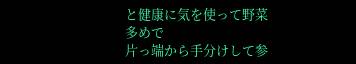と健康に気を使って野菜多めで
片っ端から手分けして参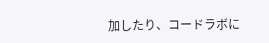加したり、コードラボに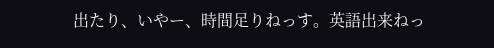出たり、いやー、時間足りねっす。英語出来ねっ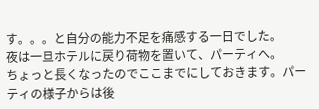す。。。と自分の能力不足を痛感する一日でした。
夜は一旦ホテルに戻り荷物を置いて、パーティへ。
ちょっと長くなったのでここまでにしておきます。パーティの様子からは後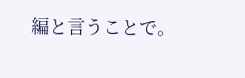編と言うことで。